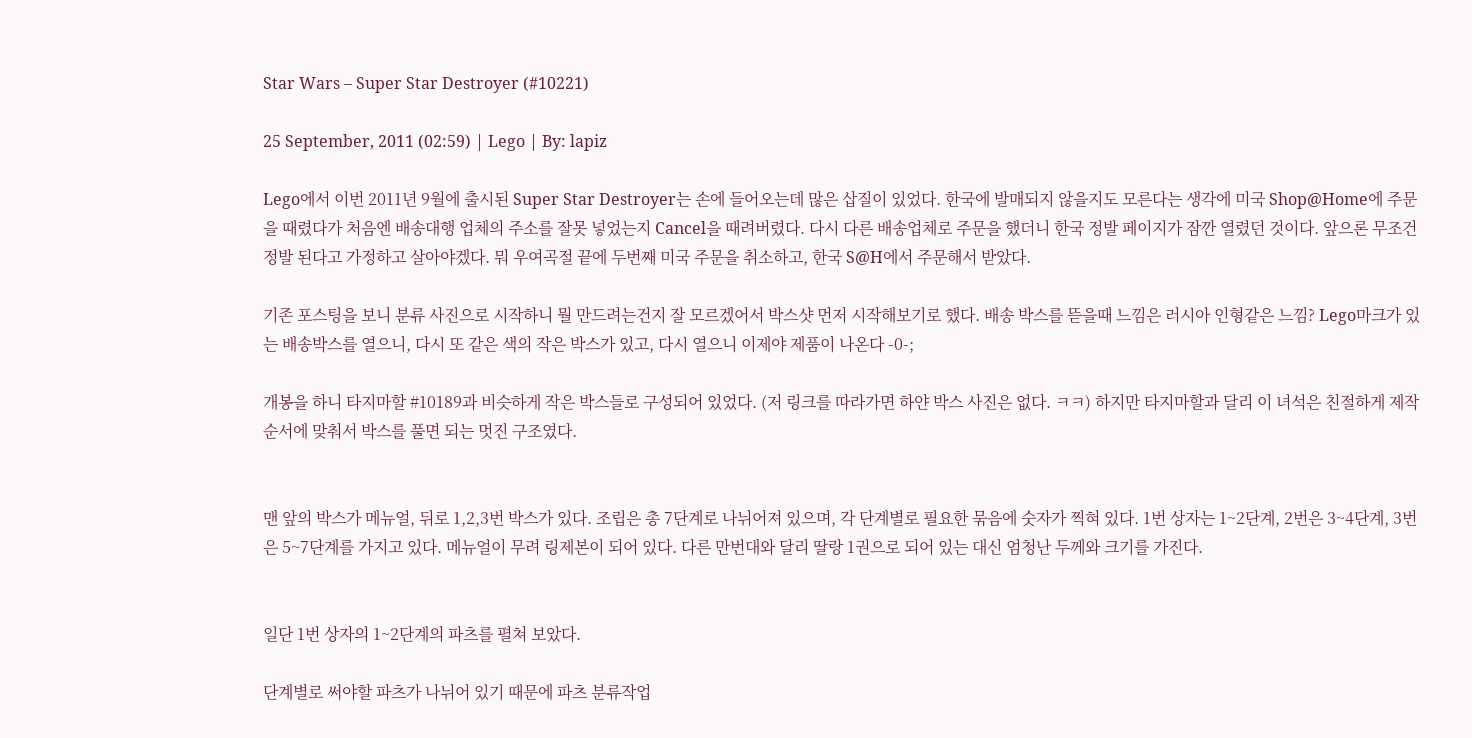Star Wars – Super Star Destroyer (#10221)

25 September, 2011 (02:59) | Lego | By: lapiz

Lego에서 이번 2011년 9월에 출시된 Super Star Destroyer는 손에 들어오는데 많은 삽질이 있었다. 한국에 발매되지 않을지도 모른다는 생각에 미국 Shop@Home에 주문을 때렸다가 처음엔 배송대행 업체의 주소를 잘못 넣었는지 Cancel을 때려버렸다. 다시 다른 배송업체로 주문을 했더니 한국 정발 페이지가 잠깐 열렸던 것이다. 앞으론 무조건 정발 된다고 가정하고 살아야겠다. 뭐 우여곡절 끝에 두번째 미국 주문을 취소하고, 한국 S@H에서 주문해서 받았다.

기존 포스팅을 보니 분류 사진으로 시작하니 뭘 만드려는건지 잘 모르겠어서 박스샷 먼저 시작해보기로 했다. 배송 박스를 뜯을때 느낌은 러시아 인형같은 느낌? Lego마크가 있는 배송박스를 열으니, 다시 또 같은 색의 작은 박스가 있고, 다시 열으니 이제야 제품이 나온다 -0-;

개봉을 하니 타지마할 #10189과 비슷하게 작은 박스들로 구성되어 있었다. (저 링크를 따라가면 하얀 박스 사진은 없다. ㅋㅋ) 하지만 타지마할과 달리 이 녀석은 친절하게 제작 순서에 맞춰서 박스를 풀면 되는 멋진 구조였다.


맨 앞의 박스가 메뉴얼, 뒤로 1,2,3번 박스가 있다. 조립은 총 7단계로 나뉘어져 있으며, 각 단계별로 필요한 묶음에 숫자가 찍혀 있다. 1번 상자는 1~2단계, 2번은 3~4단계, 3번은 5~7단계를 가지고 있다. 메뉴얼이 무려 링제본이 되어 있다. 다른 만번대와 달리 딸랑 1권으로 되어 있는 대신 엄청난 두께와 크기를 가진다.


일단 1번 상자의 1~2단계의 파츠를 펼쳐 보았다.

단계별로 써야할 파츠가 나뉘어 있기 때문에 파츠 분류작업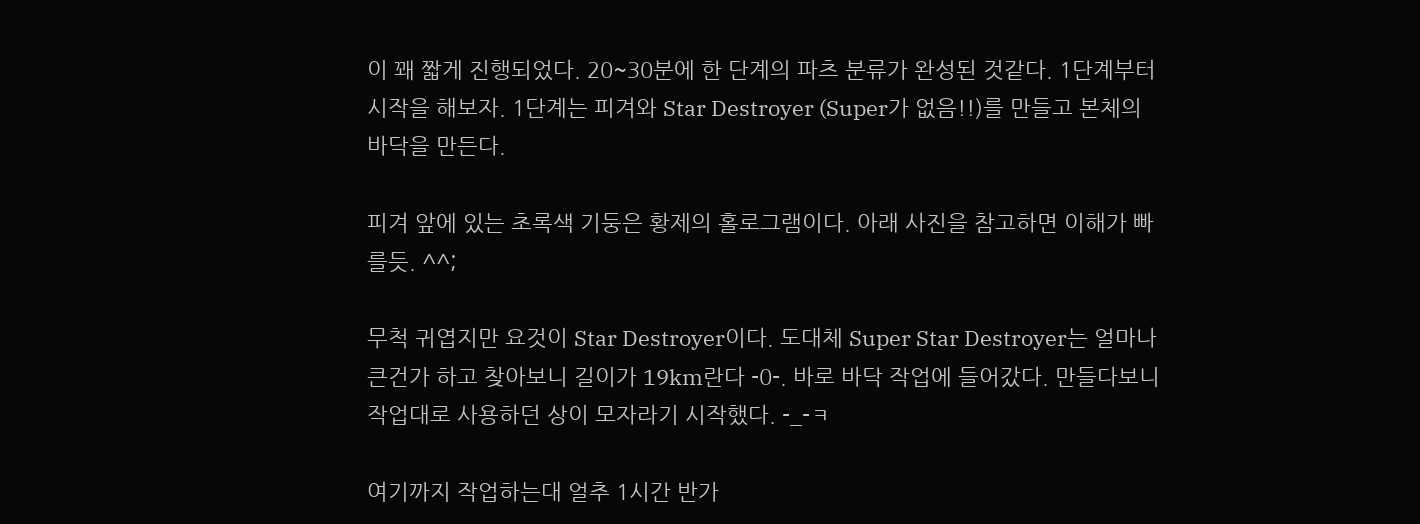이 꽤 짧게 진행되었다. 20~30분에 한 단계의 파츠 분류가 완성된 것같다. 1단계부터 시작을 해보자. 1단계는 피겨와 Star Destroyer (Super가 없음!!)를 만들고 본체의 바닥을 만든다.

피겨 앞에 있는 초록색 기둥은 황제의 홀로그램이다. 아래 사진을 참고하면 이해가 빠를듯. ^^;

무척 귀엽지만 요것이 Star Destroyer이다. 도대체 Super Star Destroyer는 얼마나 큰건가 하고 찾아보니 길이가 19km란다 -0-. 바로 바닥 작업에 들어갔다. 만들다보니 작업대로 사용하던 상이 모자라기 시작했다. -_-ㅋ

여기까지 작업하는대 얼추 1시간 반가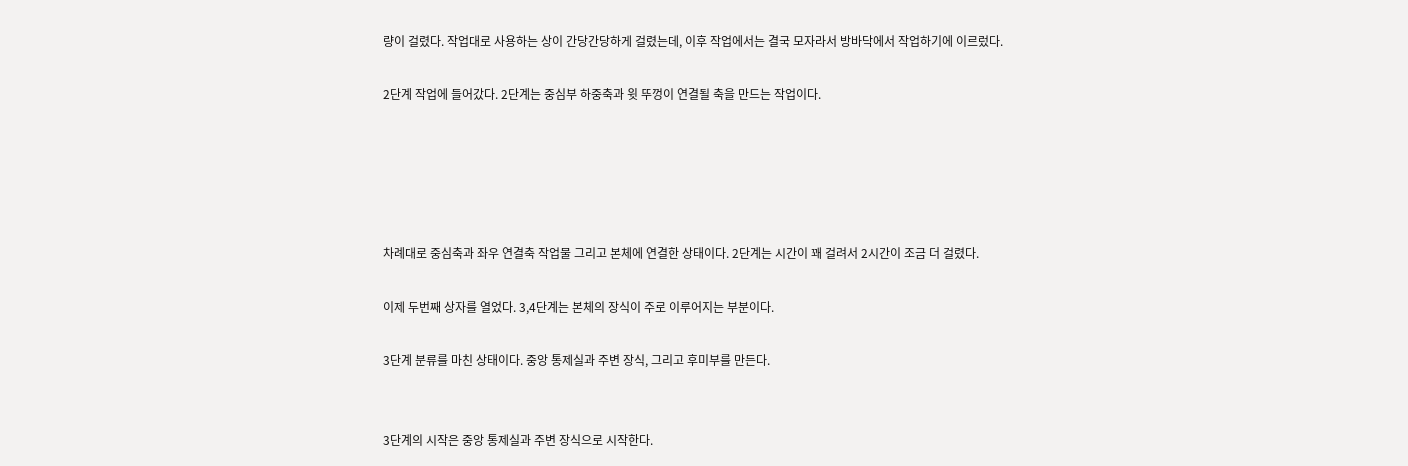량이 걸렸다. 작업대로 사용하는 상이 간당간당하게 걸렸는데, 이후 작업에서는 결국 모자라서 방바닥에서 작업하기에 이르렀다.

2단계 작업에 들어갔다. 2단계는 중심부 하중축과 윗 뚜껑이 연결될 축을 만드는 작업이다.





차례대로 중심축과 좌우 연결축 작업물 그리고 본체에 연결한 상태이다. 2단계는 시간이 꽤 걸려서 2시간이 조금 더 걸렸다.

이제 두번째 상자를 열었다. 3,4단계는 본체의 장식이 주로 이루어지는 부분이다.

3단계 분류를 마친 상태이다. 중앙 통제실과 주변 장식, 그리고 후미부를 만든다.


3단계의 시작은 중앙 통제실과 주변 장식으로 시작한다.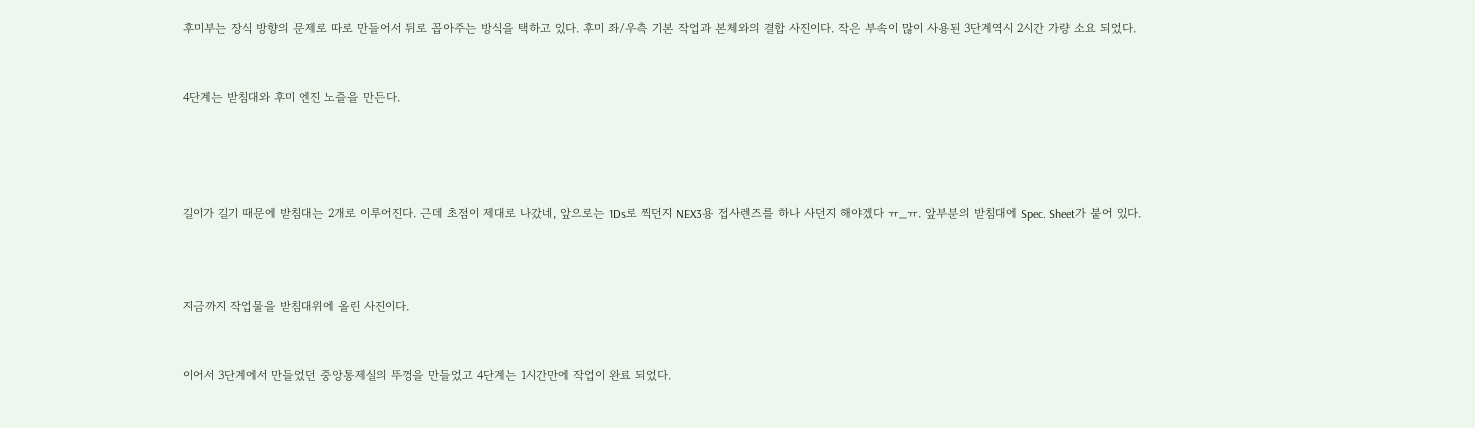후미부는 장식 방향의 문제로 따로 만들어서 뒤로 꼽아주는 방식을 택하고 있다. 후미 좌/우측 기본 작업과 본체와의 결합 사진이다. 작은 부속이 많이 사용된 3단계역시 2시간 가량 소요 되었다.


4단계는 받침대와 후미 엔진 노즐을 만든다.




길이가 길기 때문에 받침대는 2개로 이루어진다. 근데 초점이 제대로 나갔네, 앞으로는 1Ds로 찍던지 NEX3용 접사렌즈를 하나 사던지 해야겠다 ㅠ_ㅠ. 앞부분의 받침대에 Spec. Sheet가 붙어 있다.



지금까지 작업물을 받침대위에 올린 사진이다.


이어서 3단계에서 만들었던 중앙통제실의 뚜껑을 만들었고 4단계는 1시간만에 작업이 완료 되었다.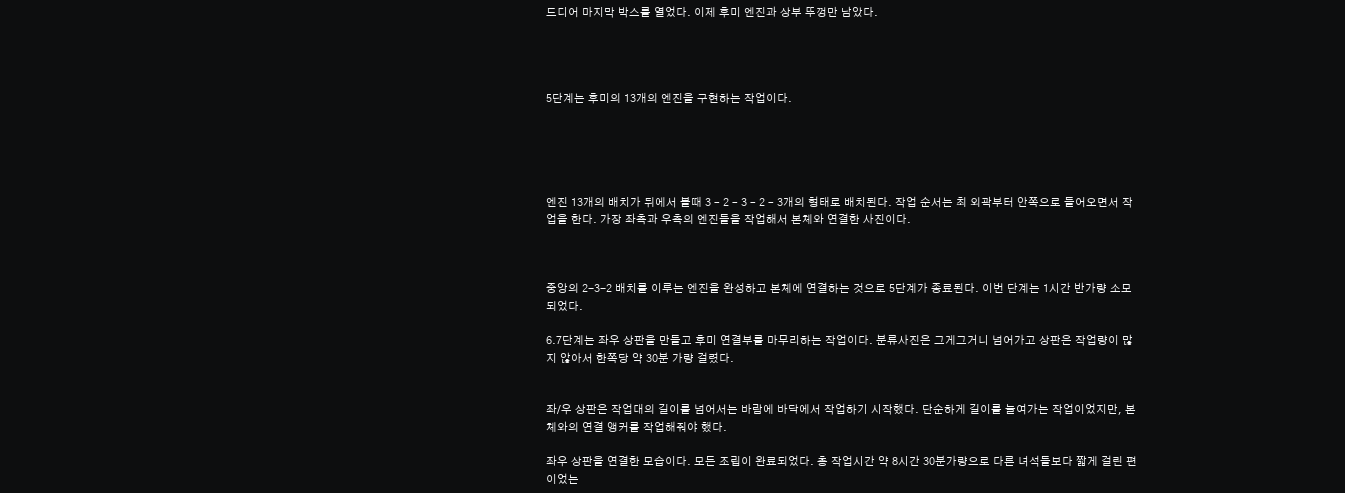드디어 마지막 박스를 열었다. 이제 후미 엔진과 상부 뚜껑만 남았다.




5단계는 후미의 13개의 엔진을 구현하는 작업이다.





엔진 13개의 배치가 뒤에서 볼때 3 – 2 – 3 – 2 – 3개의 형태로 배치된다. 작업 순서는 최 외곽부터 안쪽으로 들어오면서 작업을 한다. 가장 좌측과 우측의 엔진들을 작업해서 본체와 연결한 사진이다.



중앙의 2-3-2 배치를 이루는 엔진을 완성하고 본체에 연결하는 것으로 5단계가 종료된다. 이번 단계는 1시간 반가량 소모되었다.

6.7단계는 좌우 상판을 만들고 후미 연결부를 마무리하는 작업이다. 분류사진은 그게그거니 넘어가고 상판은 작업량이 많지 않아서 한쪽당 약 30분 가량 걸렸다.


좌/우 상판은 작업대의 길이를 넘어서는 바람에 바닥에서 작업하기 시작했다. 단순하게 길이를 늘여가는 작업이었지만, 본체와의 연결 앵커를 작업해줘야 했다.

좌우 상판을 연결한 모습이다. 모든 조립이 완료되었다. 총 작업시간 약 8시간 30분가량으로 다른 녀석들보다 짧게 걸린 편이었는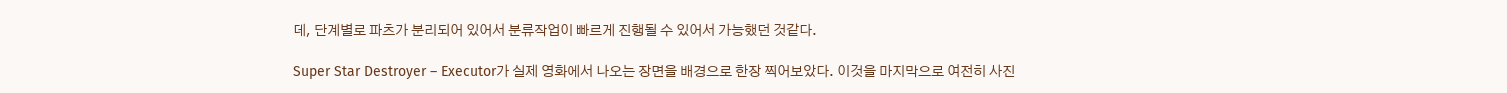데, 단계별로 파츠가 분리되어 있어서 분류작업이 빠르게 진행될 수 있어서 가능했던 것같다.

Super Star Destroyer – Executor가 실제 영화에서 나오는 장면을 배경으로 한장 찍어보았다. 이것을 마지막으로 여전히 사진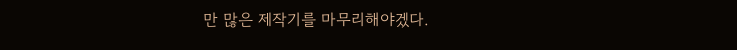만 많은 제작기를 마무리해야겠다.